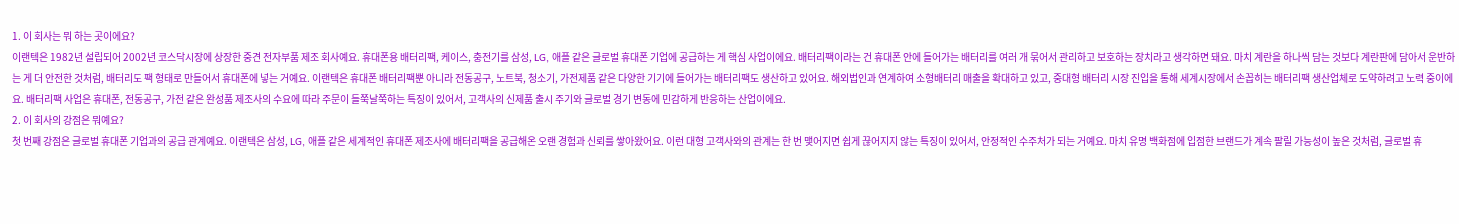1. 이 회사는 뭐 하는 곳이에요?
이랜텍은 1982년 설립되어 2002년 코스닥시장에 상장한 중견 전자부품 제조 회사예요. 휴대폰용 배터리팩, 케이스, 충전기를 삼성, LG, 애플 같은 글로벌 휴대폰 기업에 공급하는 게 핵심 사업이에요. 배터리팩이라는 건 휴대폰 안에 들어가는 배터리를 여러 개 묶어서 관리하고 보호하는 장치라고 생각하면 돼요. 마치 계란을 하나씩 담는 것보다 계란판에 담아서 운반하는 게 더 안전한 것처럼, 배터리도 팩 형태로 만들어서 휴대폰에 넣는 거예요. 이랜텍은 휴대폰 배터리팩뿐 아니라 전동공구, 노트북, 청소기, 가전제품 같은 다양한 기기에 들어가는 배터리팩도 생산하고 있어요. 해외법인과 연계하여 소형배터리 매출을 확대하고 있고, 중대형 배터리 시장 진입을 통해 세계시장에서 손꼽히는 배터리팩 생산업체로 도약하려고 노력 중이에요. 배터리팩 사업은 휴대폰, 전동공구, 가전 같은 완성품 제조사의 수요에 따라 주문이 들쭉날쭉하는 특징이 있어서, 고객사의 신제품 출시 주기와 글로벌 경기 변동에 민감하게 반응하는 산업이에요.
2. 이 회사의 강점은 뭐예요?
첫 번째 강점은 글로벌 휴대폰 기업과의 공급 관계예요. 이랜텍은 삼성, LG, 애플 같은 세계적인 휴대폰 제조사에 배터리팩을 공급해온 오랜 경험과 신뢰를 쌓아왔어요. 이런 대형 고객사와의 관계는 한 번 맺어지면 쉽게 끊어지지 않는 특징이 있어서, 안정적인 수주처가 되는 거예요. 마치 유명 백화점에 입점한 브랜드가 계속 팔릴 가능성이 높은 것처럼, 글로벌 휴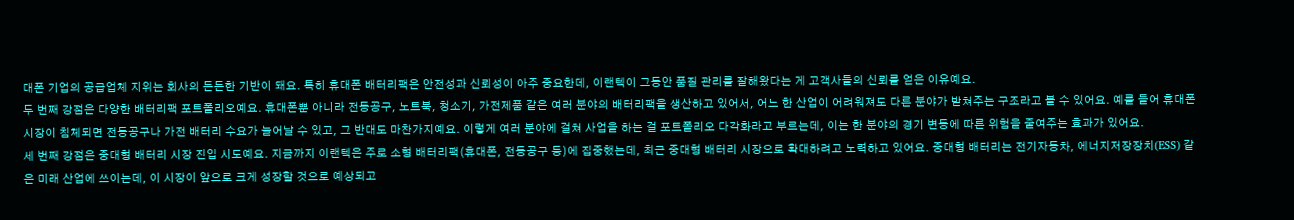대폰 기업의 공급업체 지위는 회사의 든든한 기반이 돼요. 특히 휴대폰 배터리팩은 안전성과 신뢰성이 아주 중요한데, 이랜텍이 그동안 품질 관리를 잘해왔다는 게 고객사들의 신뢰를 얻은 이유예요.
두 번째 강점은 다양한 배터리팩 포트폴리오예요. 휴대폰뿐 아니라 전동공구, 노트북, 청소기, 가전제품 같은 여러 분야의 배터리팩을 생산하고 있어서, 어느 한 산업이 어려워져도 다른 분야가 받쳐주는 구조라고 볼 수 있어요. 예를 들어 휴대폰 시장이 침체되면 전동공구나 가전 배터리 수요가 늘어날 수 있고, 그 반대도 마찬가지예요. 이렇게 여러 분야에 걸쳐 사업을 하는 걸 포트폴리오 다각화라고 부르는데, 이는 한 분야의 경기 변동에 따른 위험을 줄여주는 효과가 있어요.
세 번째 강점은 중대형 배터리 시장 진입 시도예요. 지금까지 이랜텍은 주로 소형 배터리팩(휴대폰, 전동공구 등)에 집중했는데, 최근 중대형 배터리 시장으로 확대하려고 노력하고 있어요. 중대형 배터리는 전기자동차, 에너지저장장치(ESS) 같은 미래 산업에 쓰이는데, 이 시장이 앞으로 크게 성장할 것으로 예상되고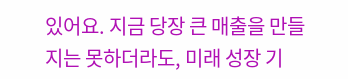있어요. 지금 당장 큰 매출을 만들지는 못하더라도, 미래 성장 기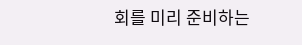회를 미리 준비하는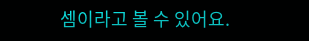셈이라고 볼 수 있어요.